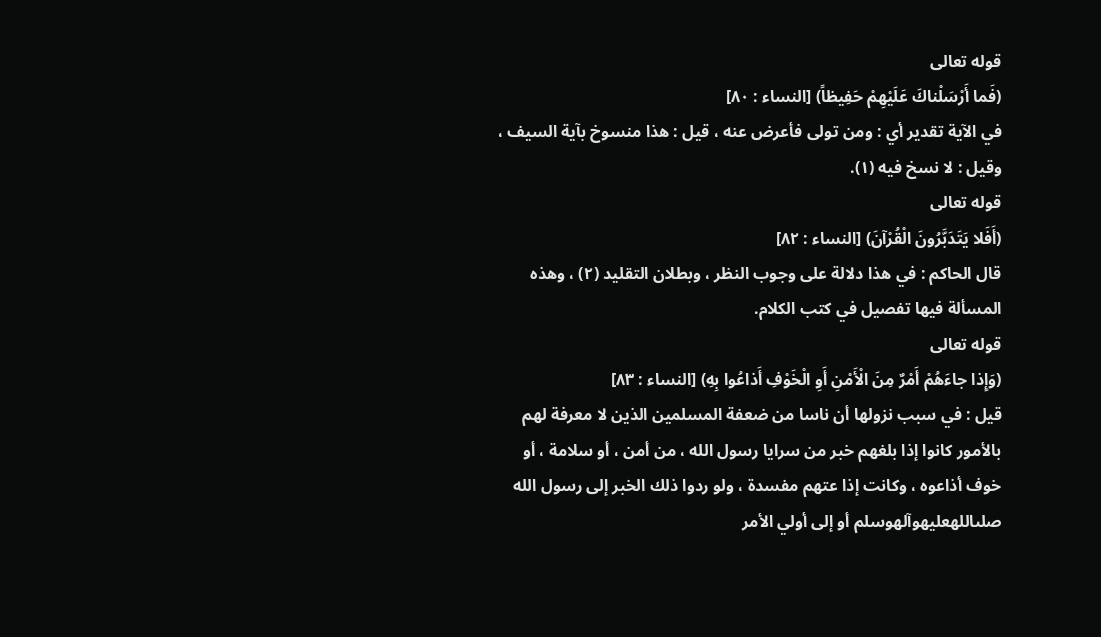قوله تعالى
(فَما أَرْسَلْناكَ عَلَيْهِمْ حَفِيظاً) [النساء : ٨٠]
في الآية تقدير أي : ومن تولى فأعرض عنه ، قيل : هذا منسوخ بآية السيف ، وقيل : لا نسخ فيه (١).
قوله تعالى
(أَفَلا يَتَدَبَّرُونَ الْقُرْآنَ) [النساء : ٨٢]
قال الحاكم : في هذا دلالة على وجوب النظر ، وبطلان التقليد (٢) ، وهذه المسألة فيها تفصيل في كتب الكلام.
قوله تعالى
(وَإِذا جاءَهُمْ أَمْرٌ مِنَ الْأَمْنِ أَوِ الْخَوْفِ أَذاعُوا بِهِ) [النساء : ٨٣]
قيل : في سبب نزولها أن ناسا من ضعفة المسلمين الذين لا معرفة لهم بالأمور كانوا إذا بلغهم خبر من سرايا رسول الله ، من أمن ، أو سلامة ، أو خوف أذاعوه ، وكانت إذا عتهم مفسدة ، ولو ردوا ذلك الخبر إلى رسول الله صلىاللهعليهوآلهوسلم أو إلى أولي الأمر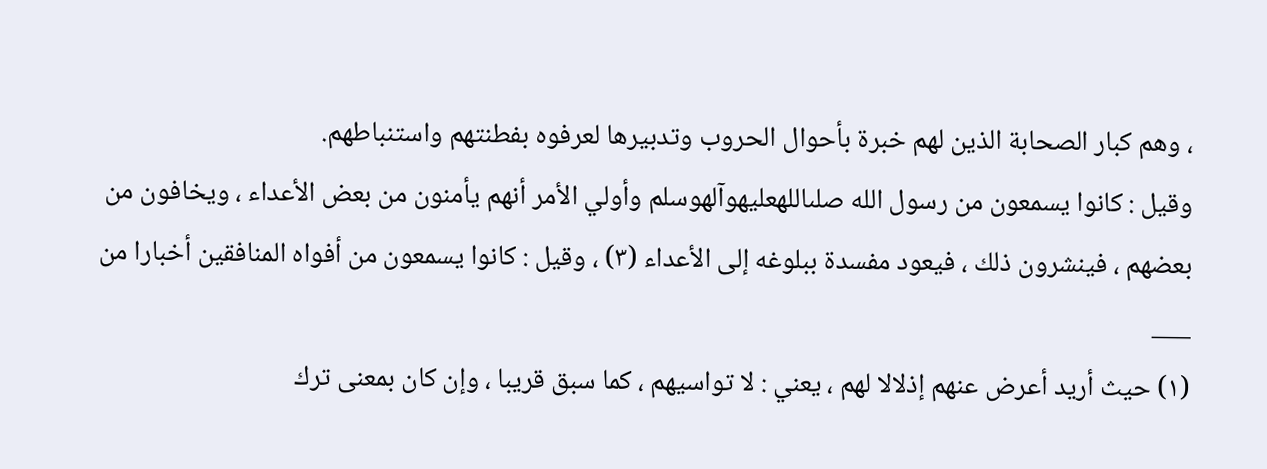، وهم كبار الصحابة الذين لهم خبرة بأحوال الحروب وتدبيرها لعرفوه بفطنتهم واستنباطهم.
وقيل : كانوا يسمعون من رسول الله صلىاللهعليهوآلهوسلم وأولي الأمر أنهم يأمنون من بعض الأعداء ، ويخافون من بعضهم ، فينشرون ذلك ، فيعود مفسدة ببلوغه إلى الأعداء (٣) ، وقيل : كانوا يسمعون من أفواه المنافقين أخبارا من
___
(١) حيث أريد أعرض عنهم إذلالا لهم ، يعني : لا تواسيهم ، كما سبق قريبا ، وإن كان بمعنى ترك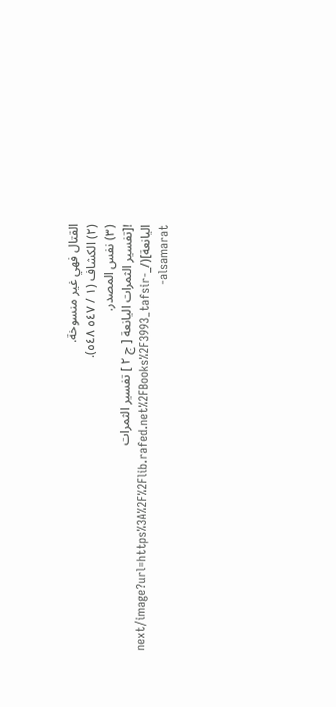القتال فهي غير منسوخة.
(٢) الكشاف (١ / ٥٤٧ ٥٤٨).
(٣) نفس المصدر.
![تفسير الثمرات اليانعة [ ج ٢ ] تفسير الثمرات اليانعة](/_next/image?url=https%3A%2F%2Flib.rafed.net%2FBooks%2F3993_tafsir-alsamarat-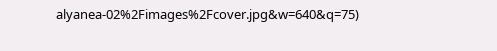alyanea-02%2Fimages%2Fcover.jpg&w=640&q=75)